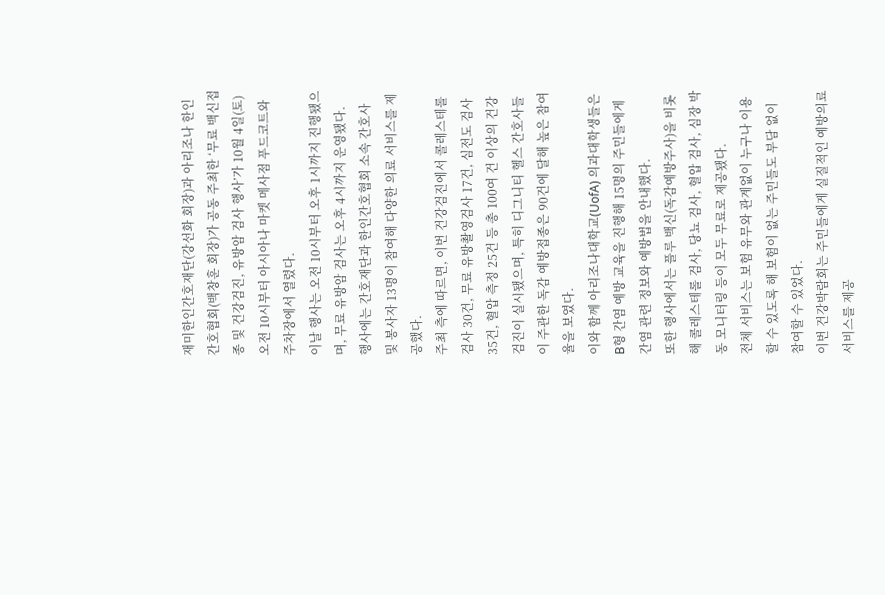재미한인간호재단(강선화 회장)과 아리조나 한인간호협회(백창훈 회장)가 공동 주최한 ‘무료 백신접종 및 건강검진, 유방암 검사 행사’가 10월 4일(토) 오전 10시부터 아시아나 마켓 메사점 푸드코트와 주차장에서 열렸다.
이날 행사는 오전 10시부터 오후 1시까지 진행됐으며, 무료 유방암 검사는 오후 4시까지 운영됐다.
행사에는 간호재단과 한인간호협회 소속 간호사 및 봉사자 13명이 참여해 다양한 의료 서비스를 제공했다.
주최 측에 따르면, 이번 건강검진에서 콜레스테롤 검사 30건, 무료 유방촬영검사 17건, 심전도 검사 35건, 혈압 측정 25건 등 총 100여 건 이상의 건강검진이 실시됐으며, 특히 디그니티 헬스 간호사들이 주관한 독감 예방접종은 90건에 달해 높은 참여율을 보였다.
이와 함께 아리조나대학교(UofA) 의과대학생들은 B형 간염 예방 교육을 진행해 15명의 주민들에게 간염 관련 정보와 예방법을 안내했다.
또한 행사에서는 플루 백신(독감예방주사)을 비롯해 콜레스테롤 검사, 당뇨 검사, 혈압 검사, 심장 박동 모니터링 등이 모두 무료로 제공됐다.
전체 서비스는 보험 유무와 관계없이 누구나 이용할 수 있도록 해 보험이 없는 주민들도 부담 없이 참여할 수 있었다.
이번 건강박람회는 주민들에게 실질적인 예방의료 서비스를 제공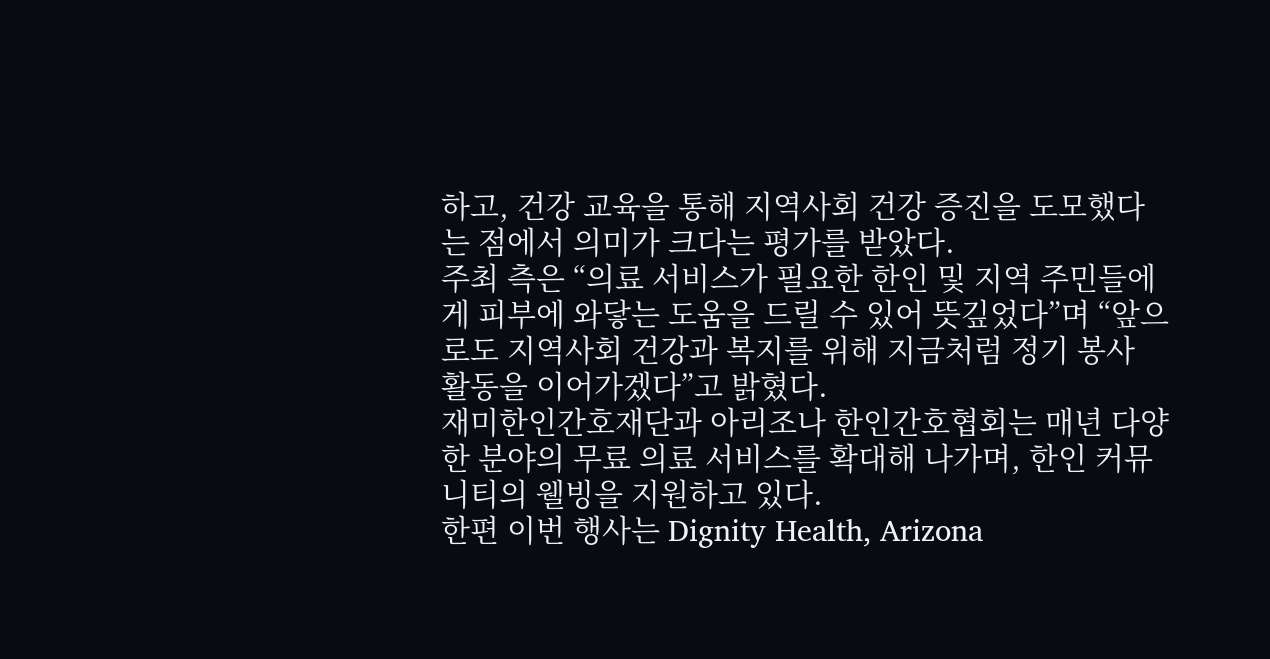하고, 건강 교육을 통해 지역사회 건강 증진을 도모했다는 점에서 의미가 크다는 평가를 받았다.
주최 측은 “의료 서비스가 필요한 한인 및 지역 주민들에게 피부에 와닿는 도움을 드릴 수 있어 뜻깊었다”며 “앞으로도 지역사회 건강과 복지를 위해 지금처럼 정기 봉사 활동을 이어가겠다”고 밝혔다.
재미한인간호재단과 아리조나 한인간호협회는 매년 다양한 분야의 무료 의료 서비스를 확대해 나가며, 한인 커뮤니티의 웰빙을 지원하고 있다.
한편 이번 행사는 Dignity Health, Arizona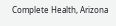Complete Health, Arizona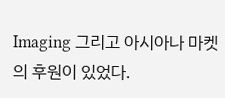Imaging 그리고 아시아나 마켓의 후원이 있었다.